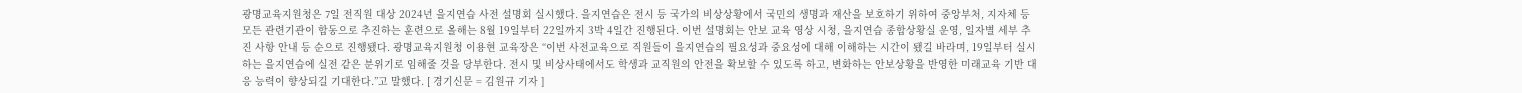광명교육지원청은 7일 전직원 대상 2024년 을지연습 사전 설명회 실시했다. 을지연습은 전시 등 국가의 비상상황에서 국민의 생명과 재산을 보호하기 위하여 중앙부처, 지자체 등 모든 관련기관이 합동으로 추진하는 훈련으로 올해는 8월 19일부터 22일까지 3박 4일간 진행된다. 이번 설명회는 안보 교육 영상 시청, 을지연습 종합상황실 운영, 일자별 세부 추진 사항 안내 등 순으로 진행됐다. 광명교육지원청 이용현 교육장은 “이번 사전교육으로 직원들이 을지연습의 필요성과 중요성에 대해 이해하는 시간이 됐길 바라며, 19일부터 실시하는 을지연습에 실전 같은 분위기로 임해줄 것을 당부한다. 전시 및 비상사태에서도 학생과 교직원의 안전을 확보할 수 있도록 하고, 변화하는 안보상황을 반영한 미래교육 기반 대응 능력이 향상되길 기대한다.”고 말했다. [ 경기신문 = 김원규 기자 ]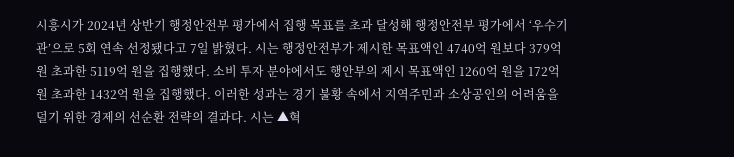시흥시가 2024년 상반기 행정안전부 평가에서 집행 목표를 초과 달성해 행정안전부 평가에서 ‘우수기관’으로 5회 연속 선정됐다고 7일 밝혔다. 시는 행정안전부가 제시한 목표액인 4740억 원보다 379억 원 초과한 5119억 원을 집행했다. 소비 투자 분야에서도 행안부의 제시 목표액인 1260억 원을 172억 원 초과한 1432억 원을 집행했다. 이러한 성과는 경기 불황 속에서 지역주민과 소상공인의 어려움을 덜기 위한 경제의 선순환 전략의 결과다. 시는 ▲혁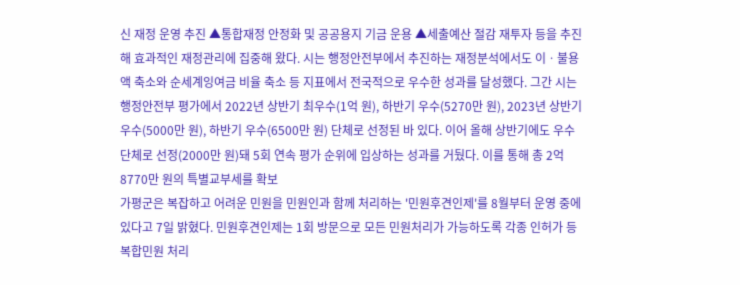신 재정 운영 추진 ▲통합재정 안정화 및 공공용지 기금 운용 ▲세출예산 절감 재투자 등을 추진해 효과적인 재정관리에 집중해 왔다. 시는 행정안전부에서 추진하는 재정분석에서도 이ㆍ불용액 축소와 순세계잉여금 비율 축소 등 지표에서 전국적으로 우수한 성과를 달성했다. 그간 시는 행정안전부 평가에서 2022년 상반기 최우수(1억 원), 하반기 우수(5270만 원), 2023년 상반기 우수(5000만 원), 하반기 우수(6500만 원) 단체로 선정된 바 있다. 이어 올해 상반기에도 우수단체로 선정(2000만 원)돼 5회 연속 평가 순위에 입상하는 성과를 거뒀다. 이를 통해 총 2억 8770만 원의 특별교부세를 확보
가평군은 복잡하고 어려운 민원을 민원인과 함께 처리하는 '민원후견인제'를 8월부터 운영 중에 있다고 7일 밝혔다. 민원후견인제는 1회 방문으로 모든 민원처리가 가능하도록 각종 인허가 등 복합민원 처리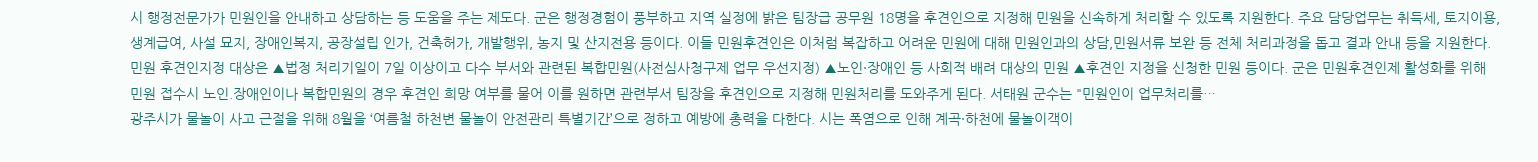시 행정전문가가 민원인을 안내하고 상담하는 등 도움을 주는 제도다. 군은 행정경험이 풍부하고 지역 실정에 밝은 팀장급 공무원 18명을 후견인으로 지정해 민원을 신속하게 처리할 수 있도록 지원한다. 주요 담당업무는 취득세, 토지이용, 생계급여, 사설 묘지, 장애인복지, 공장설립 인가, 건축허가, 개발행위, 농지 및 산지전용 등이다. 이들 민원후견인은 이처럼 복잡하고 어려운 민원에 대해 민원인과의 상담,민원서류 보완 등 전체 처리과정을 돕고 결과 안내 등을 지원한다. 민원 후견인지정 대상은 ▲법정 처리기일이 7일 이상이고 다수 부서와 관련된 복합민원(사전심사청구제 업무 우선지정) ▲노인·장애인 등 사회적 배려 대상의 민원 ▲후견인 지정을 신청한 민원 등이다. 군은 민원후견인제 활성화를 위해 민원 접수시 노인.장애인이나 복합민원의 경우 후견인 희망 여부를 물어 이를 원하면 관련부서 팀장을 후견인으로 지정해 민원처리를 도와주게 된다. 서태원 군수는 "민원인이 업무처리를…
광주시가 물놀이 사고 근절을 위해 8월을 ‘여름철 하천변 물놀이 안전관리 특별기간’으로 정하고 예방에 총력을 다한다. 시는 폭염으로 인해 계곡·하천에 물놀이객이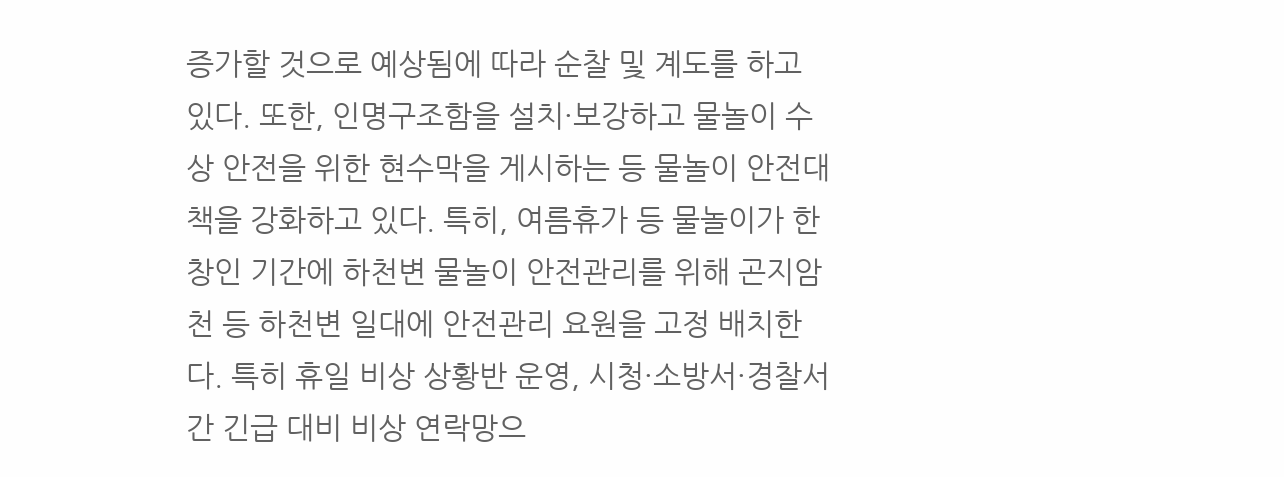증가할 것으로 예상됨에 따라 순찰 및 계도를 하고 있다. 또한, 인명구조함을 설치·보강하고 물놀이 수상 안전을 위한 현수막을 게시하는 등 물놀이 안전대책을 강화하고 있다. 특히, 여름휴가 등 물놀이가 한창인 기간에 하천변 물놀이 안전관리를 위해 곤지암천 등 하천변 일대에 안전관리 요원을 고정 배치한다. 특히 휴일 비상 상황반 운영, 시청·소방서·경찰서 간 긴급 대비 비상 연락망으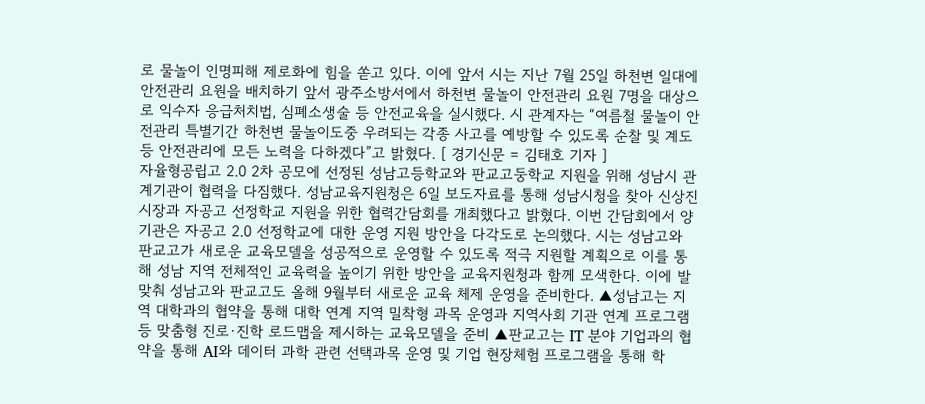로 물놀이 인명피해 제로화에 힘을 쏟고 있다. 이에 앞서 시는 지난 7월 25일 하천변 일대에 안전관리 요원을 배치하기 앞서 광주소방서에서 하천변 물놀이 안전관리 요원 7명을 대상으로 익수자 응급처치법, 심폐소생술 등 안전교육을 실시했다. 시 관계자는 “여름철 물놀이 안전관리 특별기간 하천변 물놀이도중 우려되는 각종 사고를 예방할 수 있도록 순찰 및 계도 등 안전관리에 모든 노력을 다하겠다”고 밝혔다. [ 경기신문 = 김태호 기자 ]
자율형공립고 2.0 2차 공모에 선정된 성남고등학교와 판교고둥학교 지원을 위해 성남시 관계기관이 협력을 다짐했다. 성남교육지원청은 6일 보도자료를 통해 성남시청을 찾아 신상진 시장과 자공고 선정학교 지원을 위한 협력간담회를 개최했다고 밝혔다. 이번 간담회에서 양 기관은 자공고 2.0 선정학교에 대한 운영 지원 방안을 다각도로 논의했다. 시는 성남고와 판교고가 새로운 교육모델을 성공적으로 운영할 수 있도록 적극 지원할 계획으로 이를 통해 성남 지역 전체적인 교육력을 높이기 위한 방안을 교육지원청과 함께 모색한다. 이에 발맞춰 성남고와 판교고도 올해 9월부터 새로운 교육 체제 운영을 준비한다. ▲성남고는 지역 대학과의 협약을 통해 대학 연계 지역 밀착형 과목 운영과 지역사회 기관 연계 프로그램 등 맞춤형 진로·진학 로드맵을 제시하는 교육모델을 준비 ▲판교고는 IT 분야 기업과의 협약을 통해 AI와 데이터 과학 관련 선택과목 운영 및 기업 현장체험 프로그램을 통해 학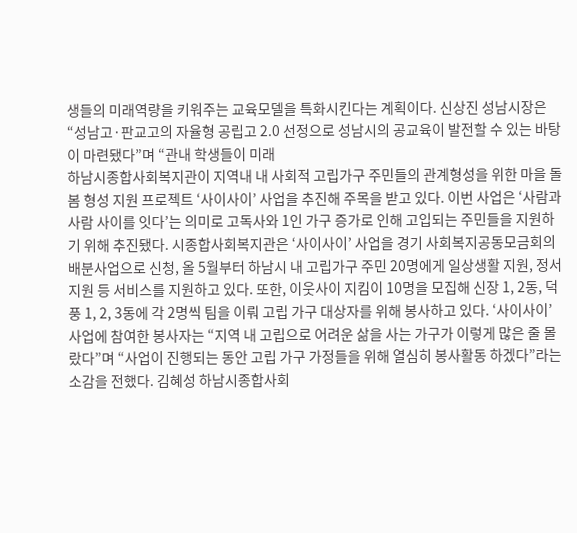생들의 미래역량을 키워주는 교육모델을 특화시킨다는 계획이다. 신상진 성남시장은 “성남고·판교고의 자율형 공립고 2.0 선정으로 성남시의 공교육이 발전할 수 있는 바탕이 마련됐다”며 “관내 학생들이 미래
하남시종합사회복지관이 지역내 내 사회적 고립가구 주민들의 관계형성을 위한 마을 돌봄 형성 지원 프로젝트 ‘사이사이’ 사업을 추진해 주목을 받고 있다. 이번 사업은 ‘사람과 사람 사이를 잇다’는 의미로 고독사와 1인 가구 증가로 인해 고입되는 주민들을 지원하기 위해 추진됐다. 시종합사회복지관은 ‘사이사이’ 사업을 경기 사회복지공동모금회의 배분사업으로 신청, 올 5월부터 하남시 내 고립가구 주민 20명에게 일상생활 지원, 정서지원 등 서비스를 지원하고 있다. 또한, 이웃사이 지킴이 10명을 모집해 신장 1, 2동, 덕풍 1, 2, 3동에 각 2명씩 팀을 이뤄 고립 가구 대상자를 위해 봉사하고 있다. ‘사이사이’ 사업에 참여한 봉사자는 “지역 내 고립으로 어려운 삶을 사는 가구가 이렇게 많은 줄 몰랐다”며 “사업이 진행되는 동안 고립 가구 가정들을 위해 열심히 봉사활동 하겠다”라는 소감을 전했다. 김혜성 하남시종합사회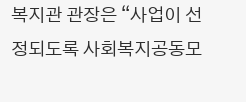복지관 관장은 “사업이 선정되도록 사회복지공동모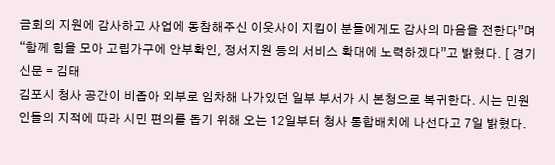금회의 지원에 감사하고 사업에 동참해주신 이웃사이 지킴이 분들에게도 감사의 마음을 전한다”며 “함께 힘을 모아 고립가구에 안부확인, 정서지원 등의 서비스 확대에 노력하겠다”고 밝혔다. [ 경기신문 = 김태
김포시 청사 공간이 비좁아 외부로 임차해 나가있던 일부 부서가 시 본청으로 복귀한다. 시는 민원인들의 지적에 따라 시민 편의를 돕기 위해 오는 12일부터 청사 통합배치에 나선다고 7일 밝혔다.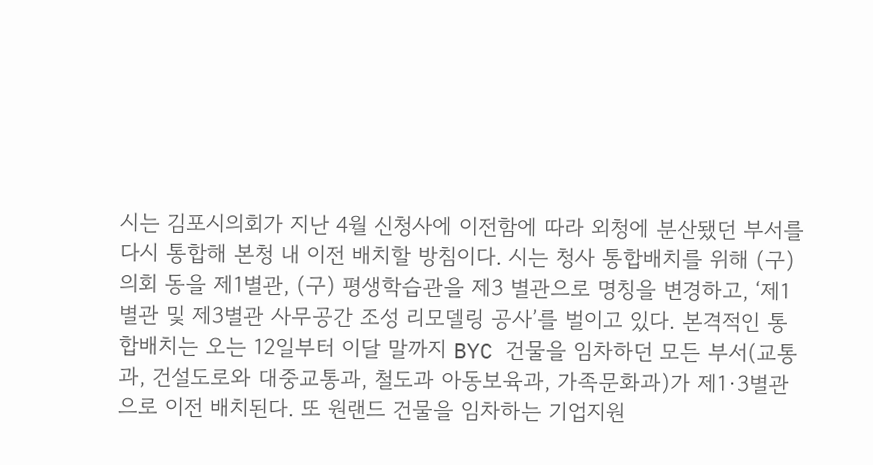시는 김포시의회가 지난 4월 신청사에 이전함에 따라 외청에 분산됐던 부서를 다시 통합해 본청 내 이전 배치할 방침이다. 시는 청사 통합배치를 위해 (구) 의회 동을 제1별관, (구) 평생학습관을 제3 별관으로 명칭을 변경하고, ‘제1별관 및 제3별관 사무공간 조성 리모델링 공사’를 벌이고 있다. 본격적인 통합배치는 오는 12일부터 이달 말까지 BYC 건물을 임차하던 모든 부서(교통과, 건설도로와 대중교통과, 철도과 아동보육과, 가족문화과)가 제1·3별관으로 이전 배치된다. 또 원랜드 건물을 임차하는 기업지원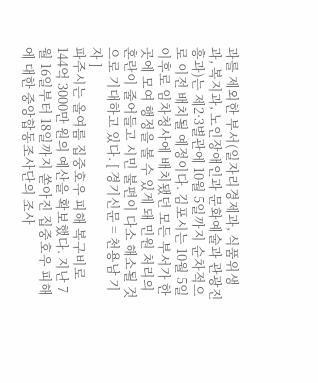과를 제외한 부서(일자리경제과, 식품위생과, 복지과, 노인장애인과 문화예술과 관광진흥과)는 제2·3별관에 10월 5일까지 순차적으로 이전 배치될 예정이다. 김포시는 10월 5일 이후로 임차청사에 배치됐던 모든 부서가 한곳에 모여 행정을 볼 수 있게 돼 민원 처리의 혼란이 줄어들고 시민 불편이 다소 해소될 것으로 기대하고 있다. [ 경기신문 = 천용남 기자 ]
파주시는 올여름 집중호우 피해 복구비로 144억 3000만 원의 예산을 확보했다. 지난 7월 16일부터 18일까지 쏟아진 집중호우 피해에 대한 중앙합동조사단의 조사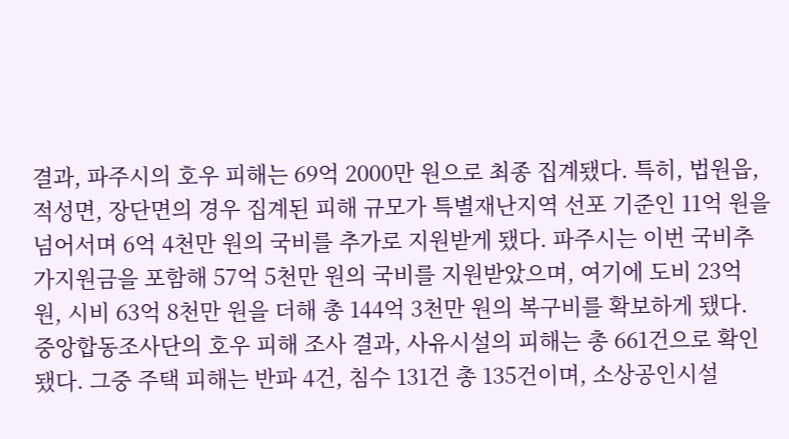결과, 파주시의 호우 피해는 69억 2000만 원으로 최종 집계됐다. 특히, 법원읍, 적성면, 장단면의 경우 집계된 피해 규모가 특별재난지역 선포 기준인 11억 원을 넘어서며 6억 4천만 원의 국비를 추가로 지원받게 됐다. 파주시는 이번 국비추가지원금을 포함해 57억 5천만 원의 국비를 지원받았으며, 여기에 도비 23억 원, 시비 63억 8천만 원을 더해 총 144억 3천만 원의 복구비를 확보하게 됐다. 중앙합동조사단의 호우 피해 조사 결과, 사유시설의 피해는 총 661건으로 확인됐다. 그중 주택 피해는 반파 4건, 침수 131건 총 135건이며, 소상공인시설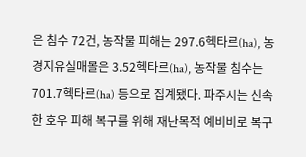은 침수 72건, 농작물 피해는 297.6헥타르(ha), 농경지유실매몰은 3.52헥타르(ha), 농작물 침수는 701.7헥타르(ha) 등으로 집계됐다. 파주시는 신속한 호우 피해 복구를 위해 재난목적 예비비로 복구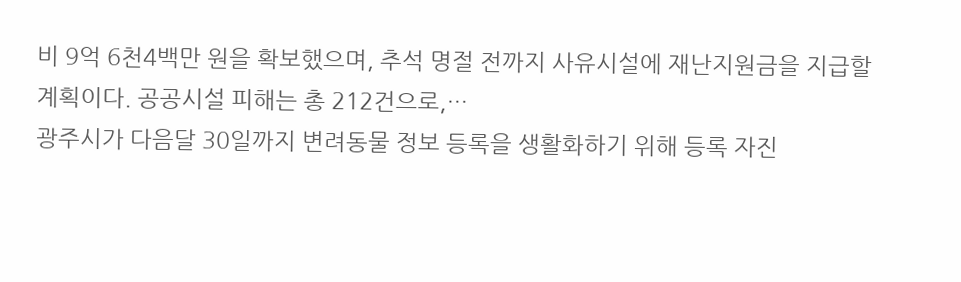비 9억 6천4백만 원을 확보했으며, 추석 명절 전까지 사유시설에 재난지원금을 지급할 계획이다. 공공시설 피해는 총 212건으로,…
광주시가 다음달 30일까지 변려동물 정보 등록을 생활화하기 위해 등록 자진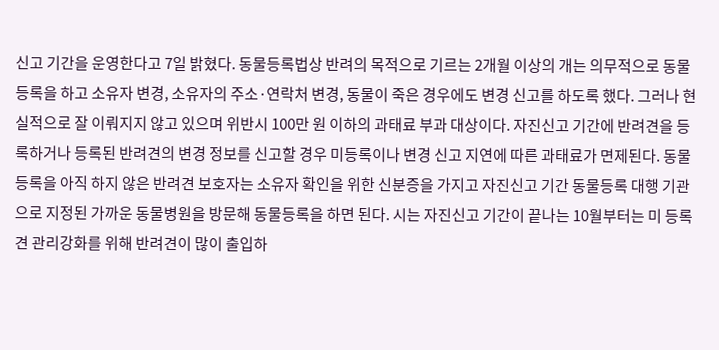신고 기간을 운영한다고 7일 밝혔다. 동물등록법상 반려의 목적으로 기르는 2개월 이상의 개는 의무적으로 동물등록을 하고 소유자 변경, 소유자의 주소·연락처 변경, 동물이 죽은 경우에도 변경 신고를 하도록 했다. 그러나 현실적으로 잘 이뤄지지 않고 있으며 위반시 100만 원 이하의 과태료 부과 대상이다. 자진신고 기간에 반려견을 등록하거나 등록된 반려견의 변경 정보를 신고할 경우 미등록이나 변경 신고 지연에 따른 과태료가 면제된다. 동물등록을 아직 하지 않은 반려견 보호자는 소유자 확인을 위한 신분증을 가지고 자진신고 기간 동물등록 대행 기관으로 지정된 가까운 동물병원을 방문해 동물등록을 하면 된다. 시는 자진신고 기간이 끝나는 10월부터는 미 등록견 관리강화를 위해 반려견이 많이 출입하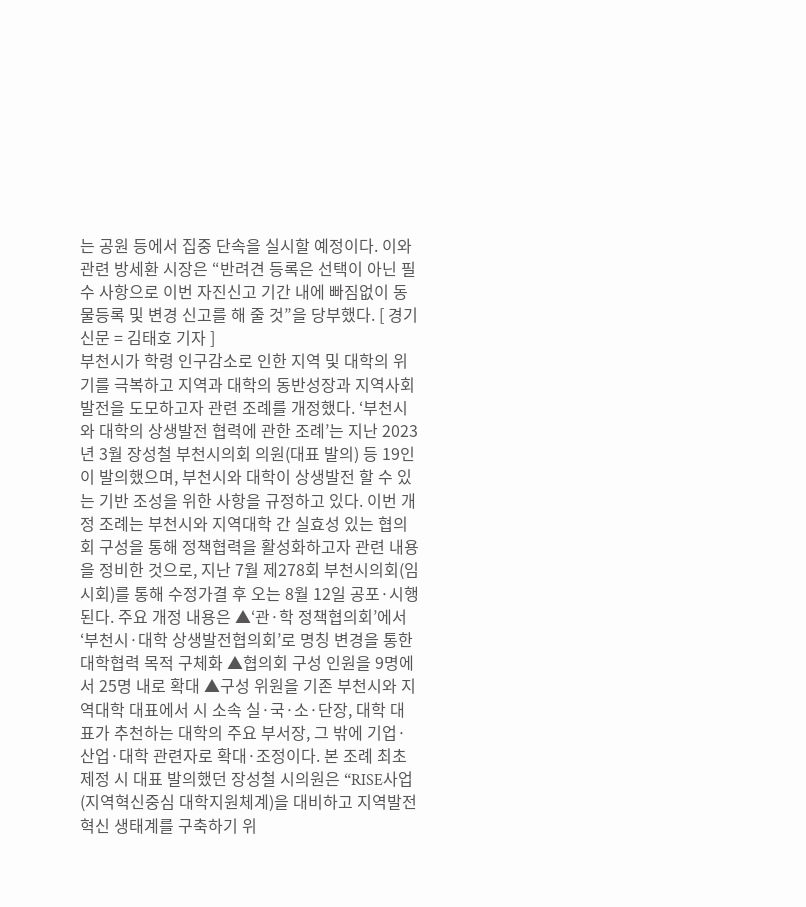는 공원 등에서 집중 단속을 실시할 예정이다. 이와 관련 방세환 시장은 “반려견 등록은 선택이 아닌 필수 사항으로 이번 자진신고 기간 내에 빠짐없이 동물등록 및 변경 신고를 해 줄 것”을 당부했다. [ 경기신문 = 김태호 기자 ]
부천시가 학령 인구감소로 인한 지역 및 대학의 위기를 극복하고 지역과 대학의 동반성장과 지역사회 발전을 도모하고자 관련 조례를 개정했다. ‘부천시와 대학의 상생발전 협력에 관한 조례’는 지난 2023년 3월 장성철 부천시의회 의원(대표 발의) 등 19인이 발의했으며, 부천시와 대학이 상생발전 할 수 있는 기반 조성을 위한 사항을 규정하고 있다. 이번 개정 조례는 부천시와 지역대학 간 실효성 있는 협의회 구성을 통해 정책협력을 활성화하고자 관련 내용을 정비한 것으로, 지난 7월 제278회 부천시의회(임시회)를 통해 수정가결 후 오는 8월 12일 공포·시행된다. 주요 개정 내용은 ▲‘관·학 정책협의회’에서 ‘부천시·대학 상생발전협의회’로 명칭 변경을 통한 대학협력 목적 구체화 ▲협의회 구성 인원을 9명에서 25명 내로 확대 ▲구성 위원을 기존 부천시와 지역대학 대표에서 시 소속 실·국·소·단장, 대학 대표가 추천하는 대학의 주요 부서장, 그 밖에 기업·산업·대학 관련자로 확대·조정이다. 본 조례 최초 제정 시 대표 발의했던 장성철 시의원은 “RISE사업(지역혁신중심 대학지원체계)을 대비하고 지역발전 혁신 생태계를 구축하기 위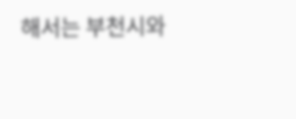해서는 부천시와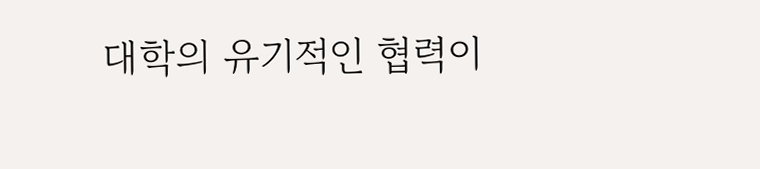대학의 유기적인 협력이